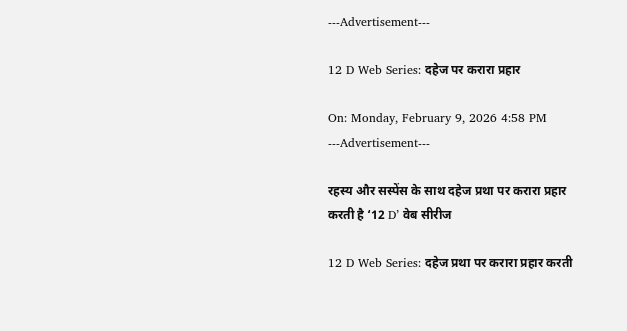---Advertisement---

12 D Web Series: दहेज पर करारा प्रहार

On: Monday, February 9, 2026 4:58 PM
---Advertisement---

रहस्य और सस्पेंस के साथ दहेज प्रथा पर करारा प्रहार करती है ‘12 D’ वेब सीरीज

12 D Web Series: दहेज प्रथा पर करारा प्रहार करती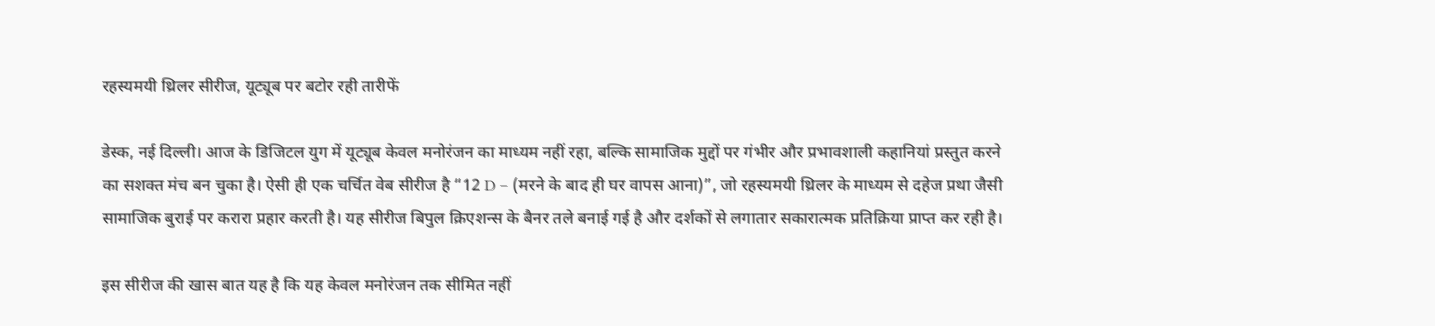रहस्यमयी थ्रिलर सीरीज, यूट्यूब पर बटोर रही तारीफें

डेस्क, नई दिल्ली। आज के डिजिटल युग में यूट्यूब केवल मनोरंजन का माध्यम नहीं रहा, बल्कि सामाजिक मुद्दों पर गंभीर और प्रभावशाली कहानियां प्रस्तुत करने का सशक्त मंच बन चुका है। ऐसी ही एक चर्चित वेब सीरीज है “12 D – (मरने के बाद ही घर वापस आना)”, जो रहस्यमयी थ्रिलर के माध्यम से दहेज प्रथा जैसी सामाजिक बुराई पर करारा प्रहार करती है। यह सीरीज बिपुल क्रिएशन्स के बैनर तले बनाई गई है और दर्शकों से लगातार सकारात्मक प्रतिक्रिया प्राप्त कर रही है।

इस सीरीज की खास बात यह है कि यह केवल मनोरंजन तक सीमित नहीं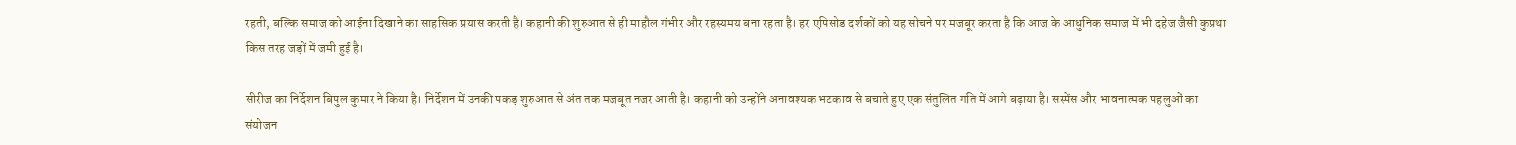रहती, बल्कि समाज को आईना दिखाने का साहसिक प्रयास करती है। कहानी की शुरुआत से ही माहौल गंभीर और रहस्यमय बना रहता है। हर एपिसोड दर्शकों को यह सोचने पर मजबूर करता है कि आज के आधुनिक समाज में भी दहेज जैसी कुप्रथा किस तरह जड़ों में जमी हुई है।

सीरीज का निर्देशन बिपुल कुमार ने किया है। निर्देशन में उनकी पकड़ शुरुआत से अंत तक मजबूत नजर आती है। कहानी को उन्होंने अनावश्यक भटकाव से बचाते हुए एक संतुलित गति में आगे बढ़ाया है। सस्पेंस और भावनात्मक पहलुओं का संयोजन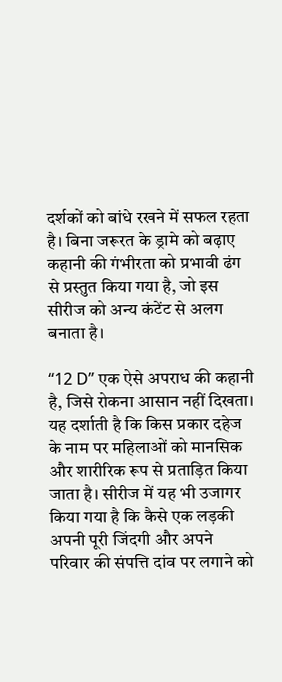दर्शकों को बांधे रखने में सफल रहता है। बिना जरूरत के ड्रामे को बढ़ाए कहानी की गंभीरता को प्रभावी ढंग से प्रस्तुत किया गया है, जो इस सीरीज को अन्य कंटेंट से अलग बनाता है।

“12 D” एक ऐसे अपराध की कहानी है, जिसे रोकना आसान नहीं दिखता। यह दर्शाती है कि किस प्रकार दहेज के नाम पर महिलाओं को मानसिक और शारीरिक रूप से प्रताड़ित किया जाता है। सीरीज में यह भी उजागर किया गया है कि कैसे एक लड़की अपनी पूरी जिंदगी और अपने परिवार की संपत्ति दांव पर लगाने को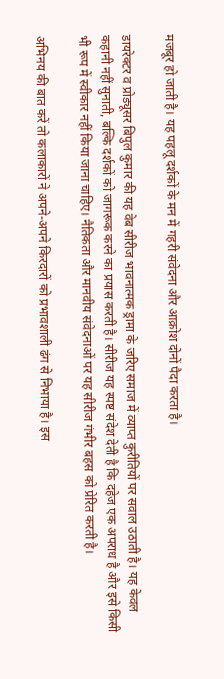मजबूर हो जाती है। यह पहलू दर्शकों के मन में गहरी संवेदना और आक्रोश दोनों पैदा करता है।

डायरेक्टर व प्रोड्यूसर बिपुल कुमार की यह वेब सीरीज भावनात्मक ड्रामा के जरिए समाज में व्याप्त कुरीतियों पर सवाल उठाती है। यह केवल कहानी नहीं सुनाती, बल्कि दर्शकों को जागरूक करने का प्रयास करती है। सीरीज यह स्पष्ट संदेश देती है कि दहेज एक अपराध है और इसे किसी भी रूप में स्वीकार नहीं किया जाना चाहिए। नैतिकता और मानवीय संवेदनाओं पर यह सीरीज गंभीर बहस को प्रेरित करती है।

अभिनय की बात करें तो कलाकारों ने अपने-अपने किरदारों को प्रभावशाली ढंग से निभाया है। इस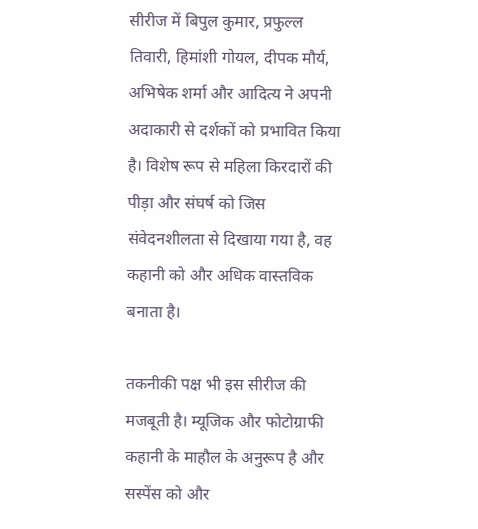सीरीज में बिपुल कुमार, प्रफुल्ल तिवारी, हिमांशी गोयल, दीपक मौर्य, अभिषेक शर्मा और आदित्य ने अपनी अदाकारी से दर्शकों को प्रभावित किया है। विशेष रूप से महिला किरदारों की पीड़ा और संघर्ष को जिस संवेदनशीलता से दिखाया गया है, वह कहानी को और अधिक वास्तविक बनाता है।

तकनीकी पक्ष भी इस सीरीज की मजबूती है। म्यूजिक और फोटोग्राफी कहानी के माहौल के अनुरूप है और सस्पेंस को और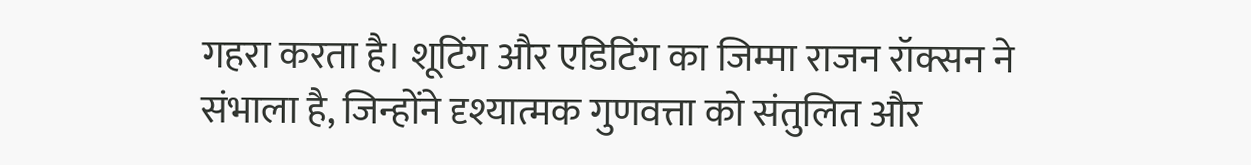गहरा करता है। शूटिंग और एडिटिंग का जिम्मा राजन रॉक्सन ने संभाला है, जिन्होंने दृश्यात्मक गुणवत्ता को संतुलित और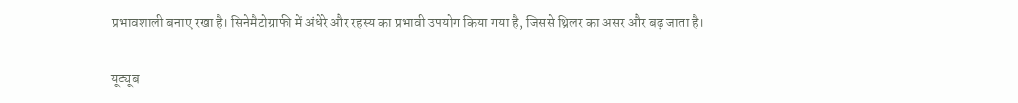प्रभावशाली बनाए रखा है। सिनेमैटोग्राफी में अंधेरे और रहस्य का प्रभावी उपयोग किया गया है, जिससे थ्रिलर का असर और बढ़ जाता है।

यूट्यूब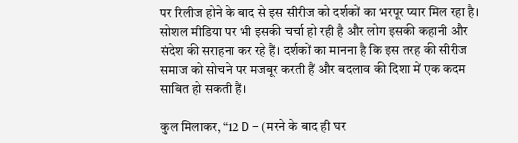पर रिलीज होने के बाद से इस सीरीज को दर्शकों का भरपूर प्यार मिल रहा है। सोशल मीडिया पर भी इसकी चर्चा हो रही है और लोग इसकी कहानी और संदेश की सराहना कर रहे हैं। दर्शकों का मानना है कि इस तरह की सीरीज समाज को सोचने पर मजबूर करती हैं और बदलाव की दिशा में एक कदम साबित हो सकती हैं।

कुल मिलाकर, “12 D – (मरने के बाद ही घर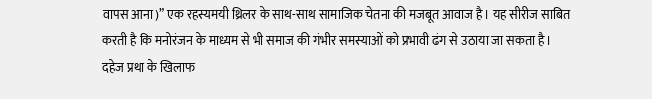वापस आना)” एक रहस्यमयी थ्रिलर के साथ-साथ सामाजिक चेतना की मजबूत आवाज है। यह सीरीज साबित करती है कि मनोरंजन के माध्यम से भी समाज की गंभीर समस्याओं को प्रभावी ढंग से उठाया जा सकता है। दहेज प्रथा के खिलाफ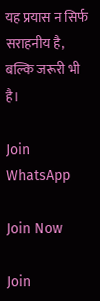यह प्रयास न सिर्फ सराहनीय है, बल्कि जरूरी भी है।

Join WhatsApp

Join Now

Join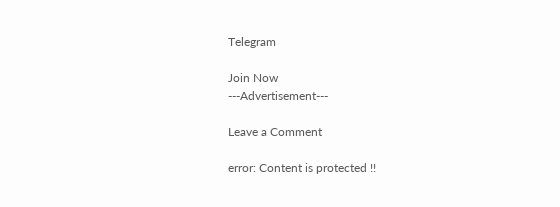Telegram

Join Now
---Advertisement---

Leave a Comment

error: Content is protected !!